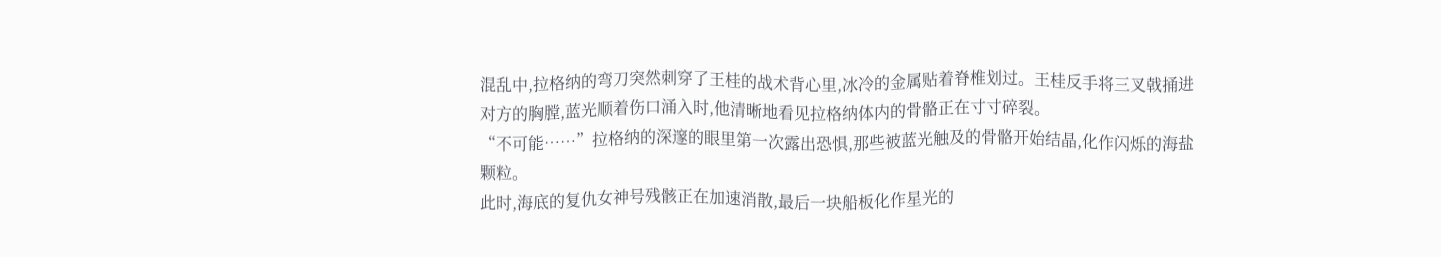混乱中,拉格纳的弯刀突然刺穿了王桂的战术背心里,冰冷的金属贴着脊椎划过。王桂反手将三叉戟捅进对方的胸膛,蓝光顺着伤口涌入时,他清晰地看见拉格纳体内的骨骼正在寸寸碎裂。
“不可能……”拉格纳的深邃的眼里第一次露出恐惧,那些被蓝光触及的骨骼开始结晶,化作闪烁的海盐颗粒。
此时,海底的复仇女神号残骸正在加速消散,最后一块船板化作星光的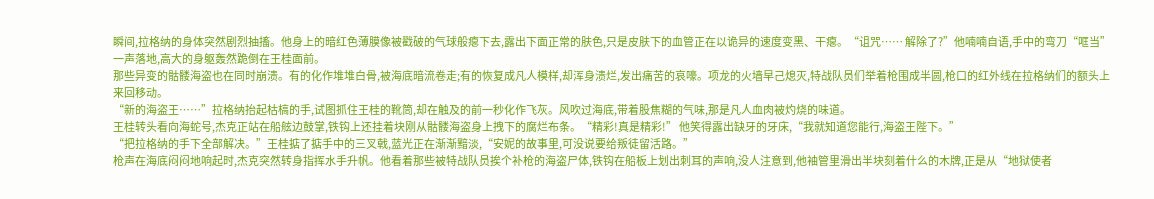瞬间,拉格纳的身体突然剧烈抽搐。他身上的暗红色薄膜像被戳破的气球般瘪下去,露出下面正常的肤色,只是皮肤下的血管正在以诡异的速度变黑、干瘪。“诅咒…… 解除了?”他喃喃自语,手中的弯刀“哐当”一声落地,高大的身躯轰然跪倒在王桂面前。
那些异变的骷髅海盗也在同时崩溃。有的化作堆堆白骨,被海底暗流卷走;有的恢复成凡人模样,却浑身溃烂,发出痛苦的哀嚎。项龙的火墙早己熄灭,特战队员们举着枪围成半圆,枪口的红外线在拉格纳们的额头上来回移动。
“新的海盗王……”拉格纳抬起枯槁的手,试图抓住王桂的靴筒,却在触及的前一秒化作飞灰。风吹过海底,带着股焦糊的气味,那是凡人血肉被灼烧的味道。
王桂转头看向海蛇号,杰克正站在船舷边鼓掌,铁钩上还挂着块刚从骷髅海盗身上拽下的腐烂布条。“精彩!真是精彩!” 他笑得露出缺牙的牙床,“我就知道您能行,海盗王陛下。”
“把拉格纳的手下全部解决。”王桂掂了掂手中的三叉戟,蓝光正在渐渐黯淡,“安妮的故事里,可没说要给叛徒留活路。”
枪声在海底闷闷地响起时,杰克突然转身指挥水手升帆。他看着那些被特战队员挨个补枪的海盗尸体,铁钩在船板上划出刺耳的声响,没人注意到,他袖管里滑出半块刻着什么的木牌,正是从“地狱使者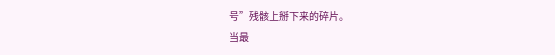号”残骸上掰下来的碎片。
当最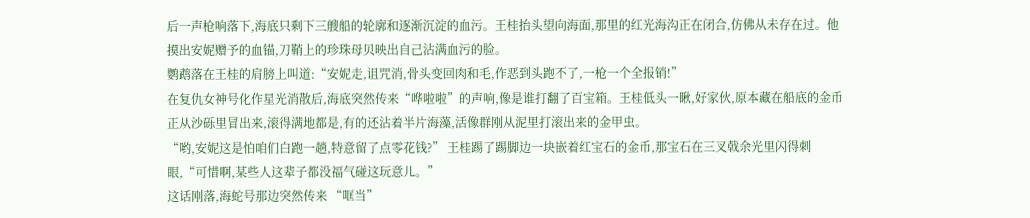后一声枪响落下,海底只剩下三艘船的轮廓和逐渐沉淀的血污。王桂抬头望向海面,那里的红光海沟正在闭合,仿佛从未存在过。他摸出安妮赠予的血锚,刀鞘上的珍珠母贝映出自己沾满血污的脸。
鹦鹉落在王桂的肩膀上叫道:“安妮走,诅咒消,骨头变回肉和毛,作恶到头跑不了,一枪一个全报销!”
在复仇女神号化作星光消散后,海底突然传来“哗啦啦”的声响,像是谁打翻了百宝箱。王桂低头一瞅,好家伙,原本藏在船底的金币正从沙砾里冒出来,滚得满地都是,有的还沾着半片海藻,活像群刚从泥里打滚出来的金甲虫。
“哟,安妮这是怕咱们白跑一趟,特意留了点零花钱?” 王桂踢了踢脚边一块嵌着红宝石的金币,那宝石在三叉戟余光里闪得刺眼,“可惜啊,某些人这辈子都没福气碰这玩意儿。”
这话刚落,海蛇号那边突然传来 “哐当”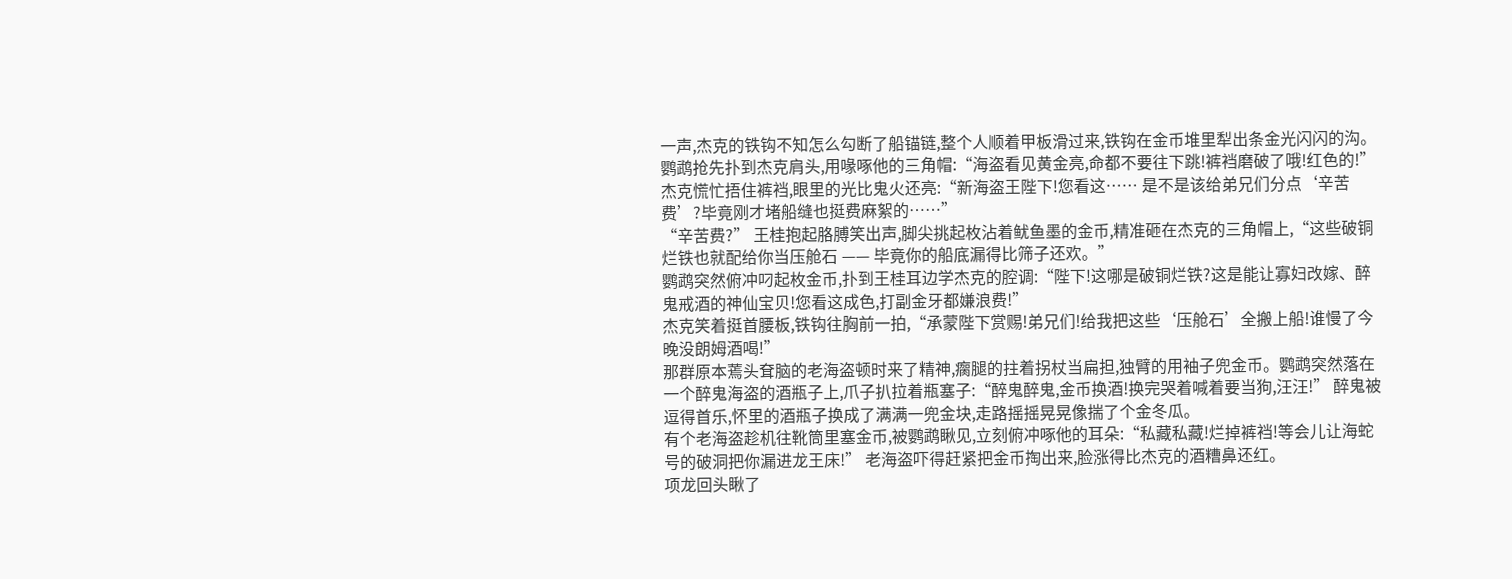一声,杰克的铁钩不知怎么勾断了船锚链,整个人顺着甲板滑过来,铁钩在金币堆里犁出条金光闪闪的沟。鹦鹉抢先扑到杰克肩头,用喙啄他的三角帽:“海盗看见黄金亮,命都不要往下跳!裤裆磨破了哦!红色的!”
杰克慌忙捂住裤裆,眼里的光比鬼火还亮:“新海盗王陛下!您看这…… 是不是该给弟兄们分点‘辛苦费’?毕竟刚才堵船缝也挺费麻絮的……”
“辛苦费?” 王桂抱起胳膊笑出声,脚尖挑起枚沾着鱿鱼墨的金币,精准砸在杰克的三角帽上,“这些破铜烂铁也就配给你当压舱石 —— 毕竟你的船底漏得比筛子还欢。”
鹦鹉突然俯冲叼起枚金币,扑到王桂耳边学杰克的腔调:“陛下!这哪是破铜烂铁?这是能让寡妇改嫁、醉鬼戒酒的神仙宝贝!您看这成色,打副金牙都嫌浪费!”
杰克笑着挺首腰板,铁钩往胸前一拍,“承蒙陛下赏赐!弟兄们!给我把这些‘压舱石’全搬上船!谁慢了今晚没朗姆酒喝!”
那群原本蔫头耷脑的老海盗顿时来了精神,瘸腿的拄着拐杖当扁担,独臂的用袖子兜金币。鹦鹉突然落在一个醉鬼海盗的酒瓶子上,爪子扒拉着瓶塞子:“醉鬼醉鬼,金币换酒!换完哭着喊着要当狗,汪汪!” 醉鬼被逗得首乐,怀里的酒瓶子换成了满满一兜金块,走路摇摇晃晃像揣了个金冬瓜。
有个老海盗趁机往靴筒里塞金币,被鹦鹉瞅见,立刻俯冲啄他的耳朵:“私藏私藏!烂掉裤裆!等会儿让海蛇号的破洞把你漏进龙王床!” 老海盗吓得赶紧把金币掏出来,脸涨得比杰克的酒糟鼻还红。
项龙回头瞅了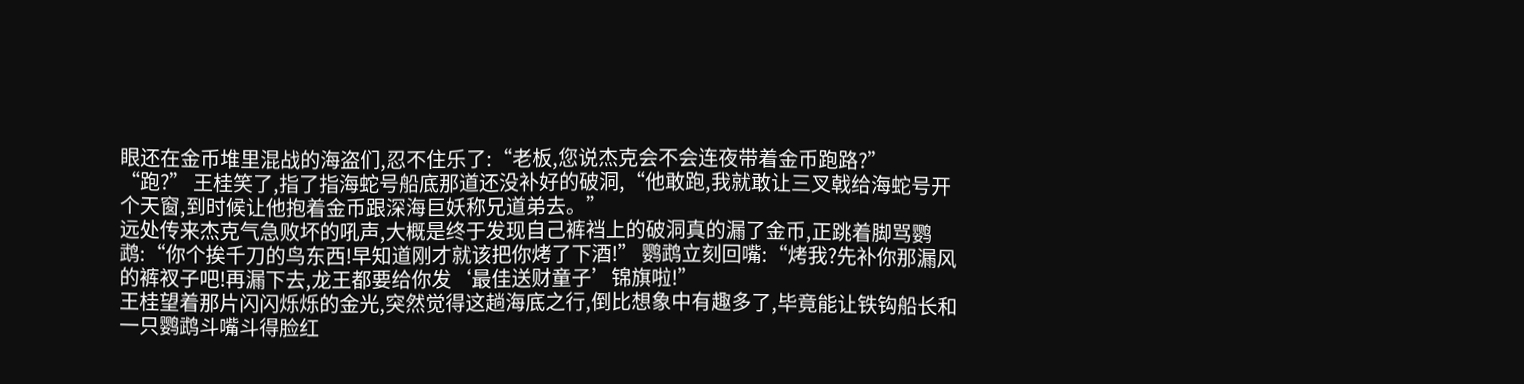眼还在金币堆里混战的海盗们,忍不住乐了:“老板,您说杰克会不会连夜带着金币跑路?”
“跑?” 王桂笑了,指了指海蛇号船底那道还没补好的破洞,“他敢跑,我就敢让三叉戟给海蛇号开个天窗,到时候让他抱着金币跟深海巨妖称兄道弟去。”
远处传来杰克气急败坏的吼声,大概是终于发现自己裤裆上的破洞真的漏了金币,正跳着脚骂鹦鹉:“你个挨千刀的鸟东西!早知道刚才就该把你烤了下酒!” 鹦鹉立刻回嘴:“烤我?先补你那漏风的裤衩子吧!再漏下去,龙王都要给你发‘最佳送财童子’锦旗啦!”
王桂望着那片闪闪烁烁的金光,突然觉得这趟海底之行,倒比想象中有趣多了,毕竟能让铁钩船长和一只鹦鹉斗嘴斗得脸红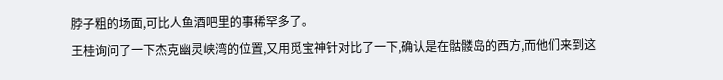脖子粗的场面,可比人鱼酒吧里的事稀罕多了。
王桂询问了一下杰克幽灵峡湾的位置,又用觅宝神针对比了一下,确认是在骷髅岛的西方,而他们来到这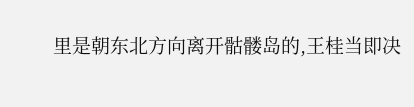里是朝东北方向离开骷髅岛的,王桂当即决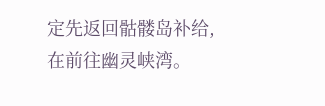定先返回骷髅岛补给,在前往幽灵峡湾。